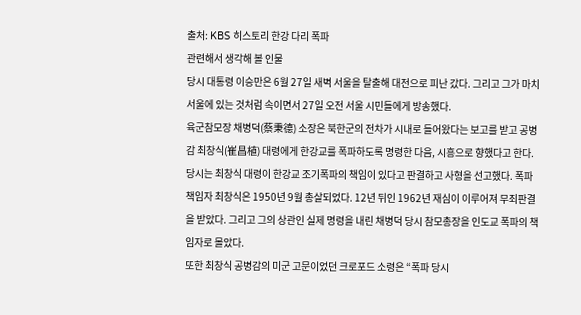출처: KBS 히스토리 한강 다리 폭파
관련해서 생각해 볼 인물
당시 대통령 이승만은 6월 27일 새벽 서울을 탈출해 대전으로 피난 갔다. 그리고 그가 마치 서울에 있는 것처럼 속이면서 27일 오전 서울 시민들에게 방송했다.
육군참모장 채병덕(蔡秉德) 소장은 북한군의 전차가 시내로 들어왔다는 보고를 받고 공병감 최창식(崔昌植) 대령에게 한강교를 폭파하도록 명령한 다음, 시흥으로 향했다고 한다. 당시는 최창식 대령이 한강교 조기폭파의 책임이 있다고 판결하고 사형을 선고했다. 폭파 책임자 최창식은 1950년 9월 총살되었다. 12년 뒤인 1962년 재심이 이루어져 무죄판결을 받았다. 그리고 그의 상관인 실제 명령을 내린 채병덕 당시 참모총장을 인도교 폭파의 책임자로 몰았다.
또한 최창식 공병감의 미군 고문이었던 크로포드 소령은 “폭파 당시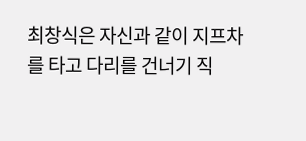최창식은 자신과 같이 지프차를 타고 다리를 건너기 직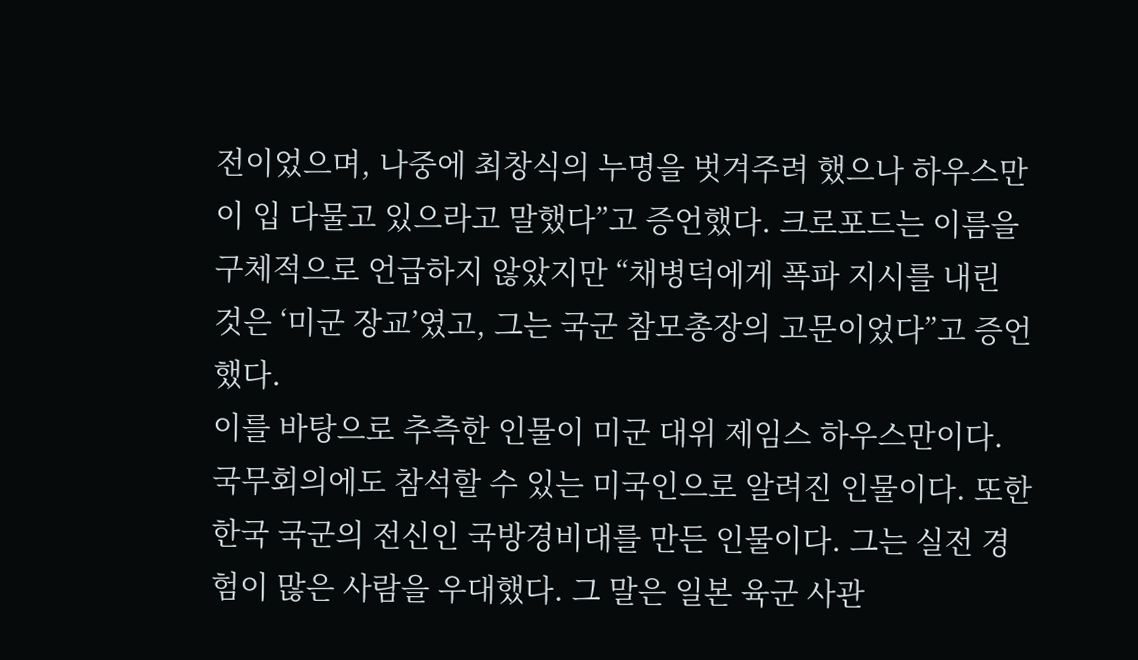전이었으며, 나중에 최창식의 누명을 벗겨주려 했으나 하우스만이 입 다물고 있으라고 말했다”고 증언했다. 크로포드는 이름을 구체적으로 언급하지 않았지만 “채병덕에게 폭파 지시를 내린 것은 ‘미군 장교’였고, 그는 국군 참모총장의 고문이었다”고 증언했다.
이를 바탕으로 추측한 인물이 미군 대위 제임스 하우스만이다. 국무회의에도 참석할 수 있는 미국인으로 알려진 인물이다. 또한 한국 국군의 전신인 국방경비대를 만든 인물이다. 그는 실전 경험이 많은 사람을 우대했다. 그 말은 일본 육군 사관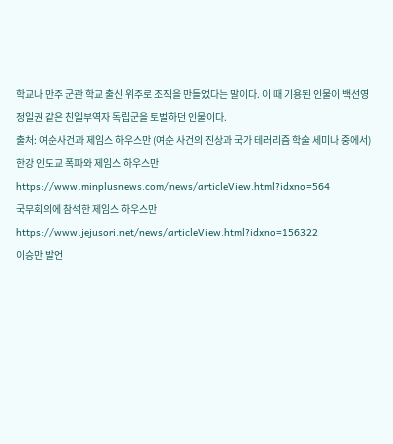학교나 만주 군관 학교 출신 위주로 조직을 만들었다는 말이다. 이 때 기용된 인물이 백선영 정일권 같은 친일부역자 독립군을 토벌하던 인물이다.
출처: 여순사건과 제임스 하우스만 (여순 사건의 진상과 국가 테러리즘 학술 세미나 중에서)
한강 인도교 폭파와 제임스 하우스만
https://www.minplusnews.com/news/articleView.html?idxno=564
국무회의에 참석한 제임스 하우스만
https://www.jejusori.net/news/articleView.html?idxno=156322
이승만 발언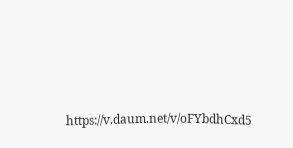https://v.daum.net/v/oFYbdhCxd5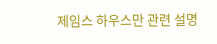제임스 하우스만 관련 설명